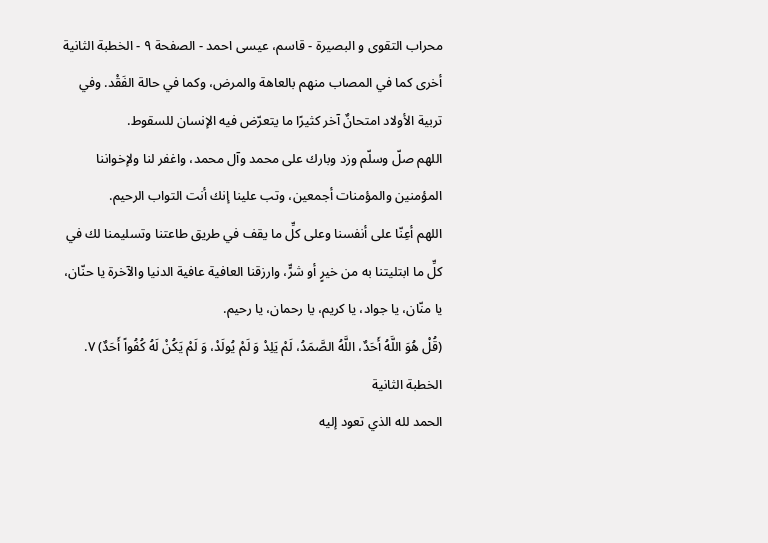محراب التقوى و البصيرة - قاسم، عيسى احمد - الصفحة ٩ - الخطبة الثانية
أخرى كما في المصاب منهم بالعاهة والمرض، وكما في حالة الفَقْد. وفي تربية الأولاد امتحانٌ آخر كثيرًا ما يتعرّض فيه الإنسان للسقوط.
اللهم صلّ وسلّم وزد وبارك على محمد وآل محمد، واغفر لنا ولإخواننا المؤمنين والمؤمنات أجمعين، وتب علينا إنك أنت التواب الرحيم.
اللهم أعِنّا على أنفسنا وعلى كلِّ ما يقف في طريق طاعتنا وتسليمنا لك في كلِّ ما ابتليتنا به من خيرٍ أو شرٍّ، وارزقنا العافية عافية الدنيا والآخرة يا حنّان، يا منّان، يا جواد، يا كريم، يا رحمان، يا رحيم.
(قُلْ هُوَ اللَّهُ أَحَدٌ، اللَّهُ الصَّمَدُ، لَمْ يَلِدْ وَ لَمْ يُولَدْ، وَ لَمْ يَكُنْ لَهُ كُفُواً أَحَدٌ) ٧.
الخطبة الثانية
الحمد لله الذي تعود إليه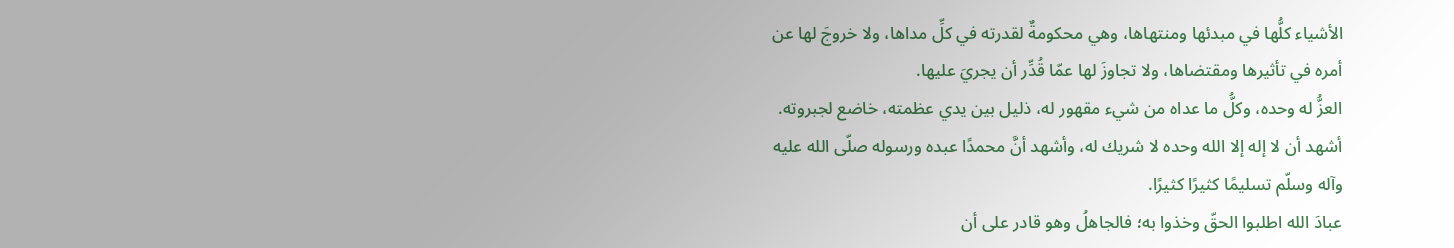الأشياء كلُّها في مبدئها ومنتهاها، وهي محكومةٌ لقدرته في كلِّ مداها، ولا خروجَ لها عن أمره في تأثيرها ومقتضاها، ولا تجاوزَ لها عمّا قُدِّر أن يجريَ عليها.
العزُّ له وحده، وكلُّ ما عداه من شيء مقهور له، ذليل بين يدي عظمته، خاضع لجبروته.
أشهد أن لا إله إلا الله وحده لا شريك له، وأشهد أنَّ محمدًا عبده ورسوله صلّى الله عليه وآله وسلّم تسليمًا كثيرًا كثيرًا.
عبادَ الله اطلبوا الحقّ وخذوا به؛ فالجاهلُ وهو قادر على أن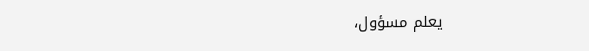يعلم مسؤول،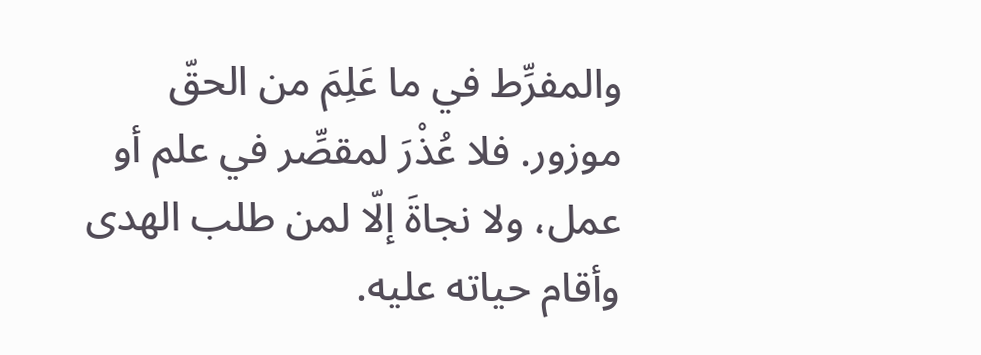والمفرِّط في ما عَلِمَ من الحقّ موزور. فلا عُذْرَ لمقصِّر في علم أو عمل، ولا نجاةَ إلّا لمن طلب الهدى وأقام حياته عليه.